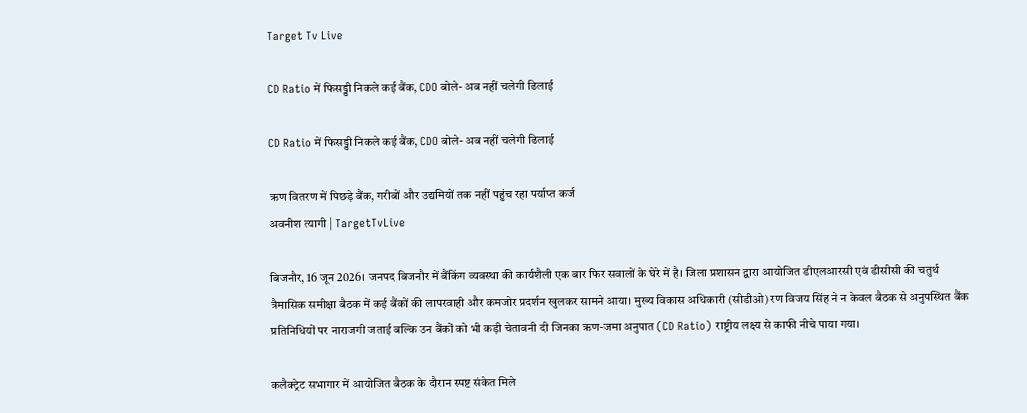Target Tv Live

CD Ratio में फिसड्डी निकले कई बैंक, CDO बोले- अब नहीं चलेगी ढिलाई

CD Ratio में फिसड्डी निकले कई बैंक, CDO बोले- अब नहीं चलेगी ढिलाई

ऋण वितरण में पिछड़े बैंक, गरीबों और उद्यमियों तक नहीं पहुंच रहा पर्याप्त कर्ज
अवनीश त्यागी | TargetTvLive

बिजनौर, 16 जून 2026। जनपद बिजनौर में बैंकिंग व्यवस्था की कार्यशैली एक बार फिर सवालों के घेरे में है। जिला प्रशासन द्वारा आयोजित डीएलआरसी एवं डीसीसी की चतुर्थ त्रैमासिक समीक्षा बैठक में कई बैंकों की लापरवाही और कमजोर प्रदर्शन खुलकर सामने आया। मुख्य विकास अधिकारी (सीडीओ) रण विजय सिंह ने न केवल बैठक से अनुपस्थित बैंक प्रतिनिधियों पर नाराजगी जताई बल्कि उन बैंकों को भी कड़ी चेतावनी दी जिनका ऋण-जमा अनुपात (CD Ratio) राष्ट्रीय लक्ष्य से काफी नीचे पाया गया।

कलैक्ट्रेट सभागार में आयोजित बैठक के दौरान स्पष्ट संकेत मिले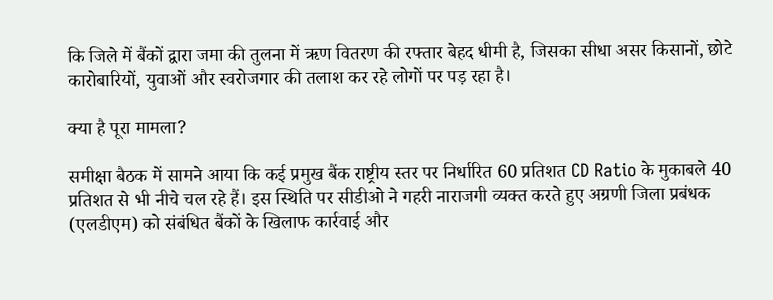कि जिले में बैंकों द्वारा जमा की तुलना में ऋण वितरण की रफ्तार बेहद धीमी है, जिसका सीधा असर किसानों, छोटे कारोबारियों, युवाओं और स्वरोजगार की तलाश कर रहे लोगों पर पड़ रहा है।

क्या है पूरा मामला?

समीक्षा बैठक में सामने आया कि कई प्रमुख बैंक राष्ट्रीय स्तर पर निर्धारित 60 प्रतिशत CD Ratio के मुकाबले 40 प्रतिशत से भी नीचे चल रहे हैं। इस स्थिति पर सीडीओ ने गहरी नाराजगी व्यक्त करते हुए अग्रणी जिला प्रबंधक (एलडीएम) को संबंधित बैंकों के खिलाफ कार्रवाई और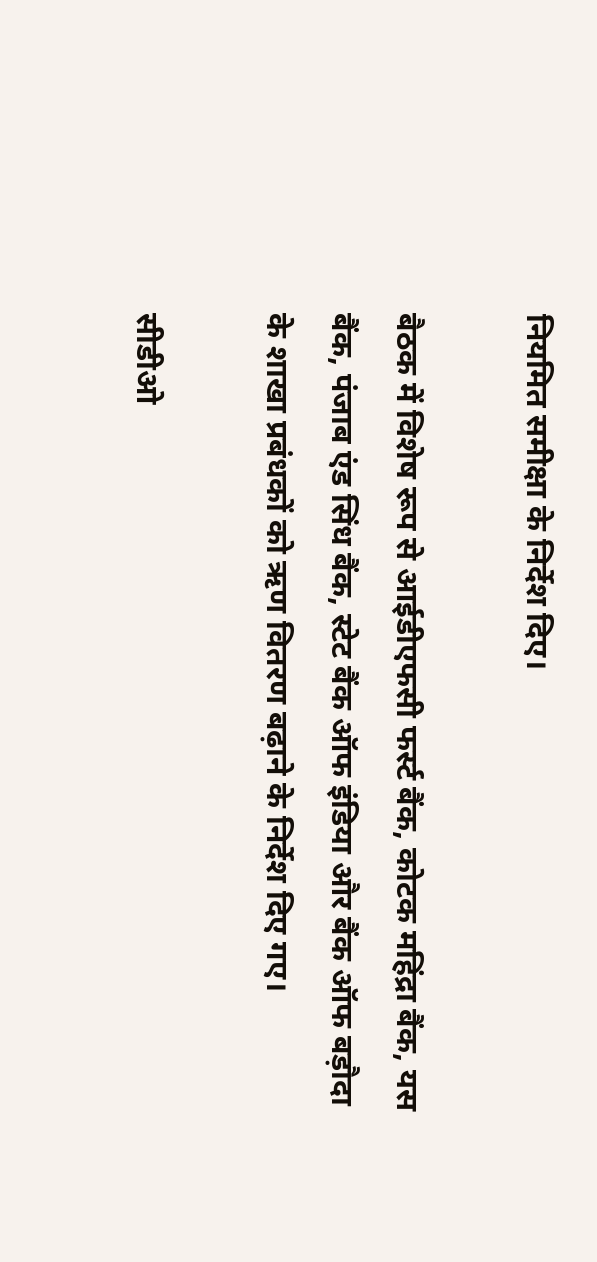नियमित समीक्षा के निर्देश दिए।

बैठक में विशेष रूप से आईडीएफसी फर्स्ट बैंक, कोटक महिंद्रा बैंक, यस बैंक, पंजाब एंड सिंध बैंक, स्टेट बैंक ऑफ इंडिया और बैंक ऑफ बड़ौदा के शाखा प्रबंधकों को ऋण वितरण बढ़ाने के निर्देश दिए गए।

सीडीओ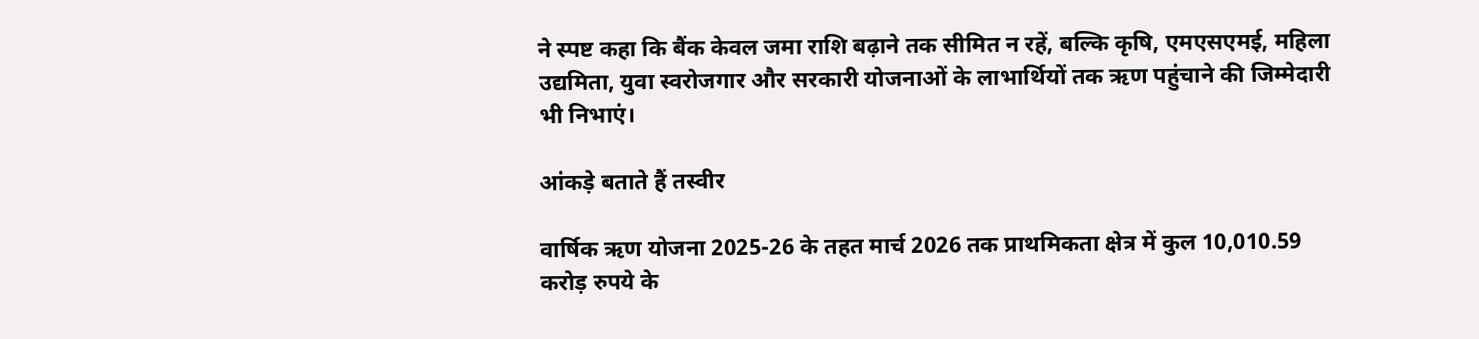ने स्पष्ट कहा कि बैंक केवल जमा राशि बढ़ाने तक सीमित न रहें, बल्कि कृषि, एमएसएमई, महिला उद्यमिता, युवा स्वरोजगार और सरकारी योजनाओं के लाभार्थियों तक ऋण पहुंचाने की जिम्मेदारी भी निभाएं।

आंकड़े बताते हैं तस्वीर

वार्षिक ऋण योजना 2025-26 के तहत मार्च 2026 तक प्राथमिकता क्षेत्र में कुल 10,010.59 करोड़ रुपये के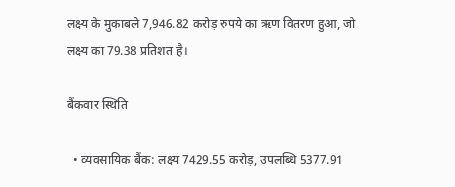लक्ष्य के मुकाबले 7,946.82 करोड़ रुपये का ऋण वितरण हुआ, जो लक्ष्य का 79.38 प्रतिशत है।

बैंकवार स्थिति

  • व्यवसायिक बैंक: लक्ष्य 7429.55 करोड़, उपलब्धि 5377.91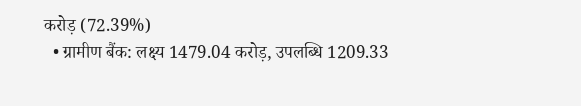करोड़ (72.39%)
  • ग्रामीण बैंक: लक्ष्य 1479.04 करोड़, उपलब्धि 1209.33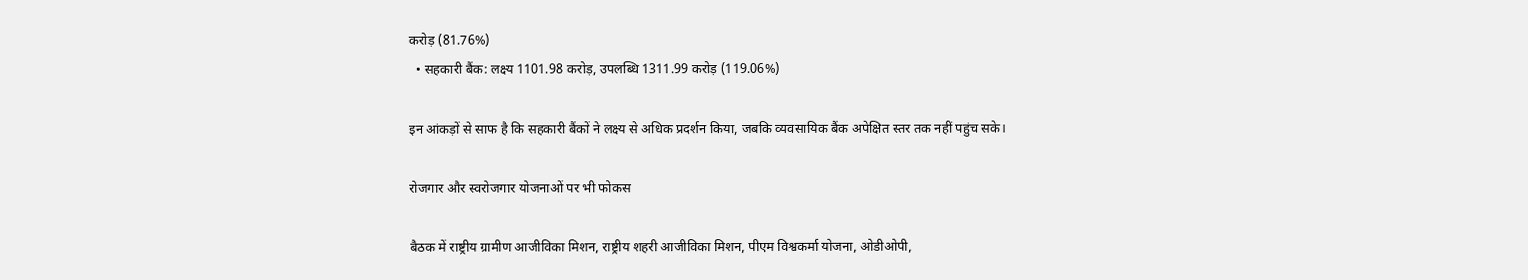करोड़ (81.76%)
  • सहकारी बैंक: लक्ष्य 1101.98 करोड़, उपलब्धि 1311.99 करोड़ (119.06%)

इन आंकड़ों से साफ है कि सहकारी बैंकों ने लक्ष्य से अधिक प्रदर्शन किया, जबकि व्यवसायिक बैंक अपेक्षित स्तर तक नहीं पहुंच सके।

रोजगार और स्वरोजगार योजनाओं पर भी फोकस

बैठक में राष्ट्रीय ग्रामीण आजीविका मिशन, राष्ट्रीय शहरी आजीविका मिशन, पीएम विश्वकर्मा योजना, ओडीओपी,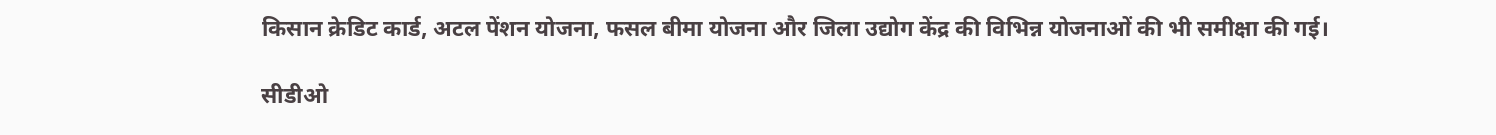किसान क्रेडिट कार्ड, अटल पेंशन योजना, फसल बीमा योजना और जिला उद्योग केंद्र की विभिन्न योजनाओं की भी समीक्षा की गई।

सीडीओ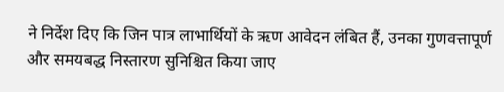ने निर्देश दिए कि जिन पात्र लाभार्थियों के ऋण आवेदन लंबित हैं, उनका गुणवत्तापूर्ण और समयबद्ध निस्तारण सुनिश्चित किया जाए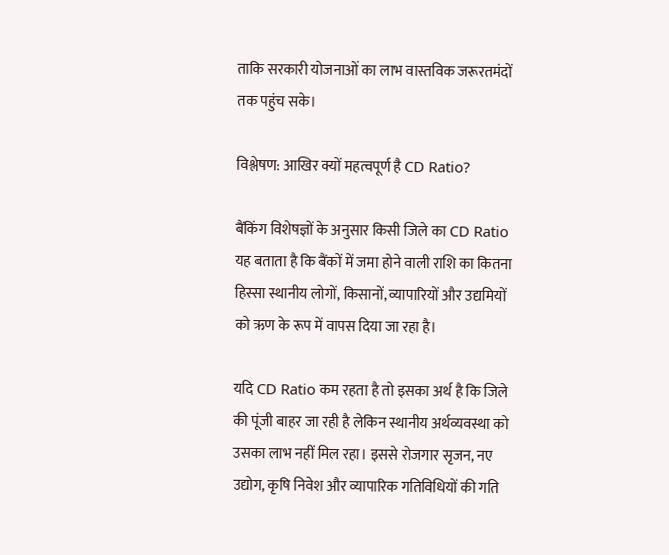ताकि सरकारी योजनाओं का लाभ वास्तविक जरूरतमंदों तक पहुंच सके।

विश्लेषण: आखिर क्यों महत्वपूर्ण है CD Ratio?

बैंकिंग विशेषज्ञों के अनुसार किसी जिले का CD Ratio यह बताता है कि बैंकों में जमा होने वाली राशि का कितना हिस्सा स्थानीय लोगों, किसानों, व्यापारियों और उद्यमियों को ऋण के रूप में वापस दिया जा रहा है।

यदि CD Ratio कम रहता है तो इसका अर्थ है कि जिले की पूंजी बाहर जा रही है लेकिन स्थानीय अर्थव्यवस्था को उसका लाभ नहीं मिल रहा। इससे रोजगार सृजन, नए उद्योग, कृषि निवेश और व्यापारिक गतिविधियों की गति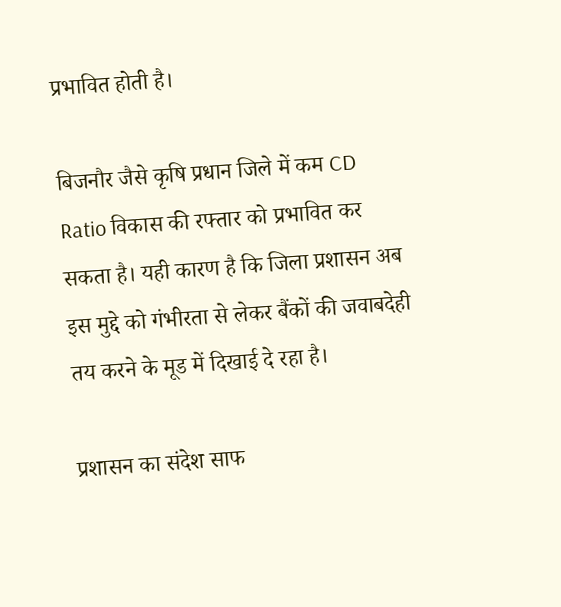प्रभावित होती है।

बिजनौर जैसे कृषि प्रधान जिले में कम CD Ratio विकास की रफ्तार को प्रभावित कर सकता है। यही कारण है कि जिला प्रशासन अब इस मुद्दे को गंभीरता से लेकर बैंकों की जवाबदेही तय करने के मूड में दिखाई दे रहा है।

प्रशासन का संदेश साफ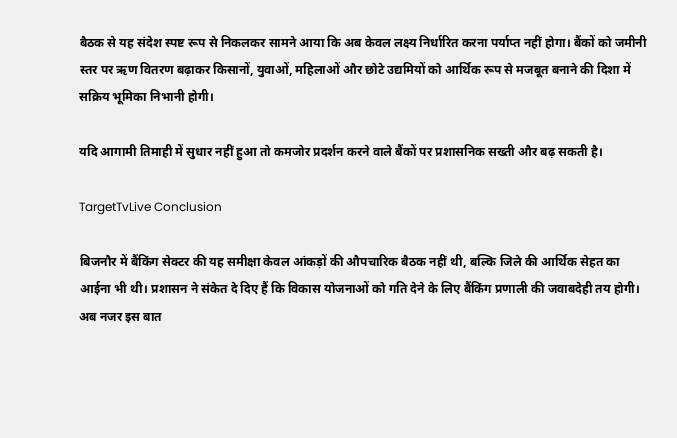बैठक से यह संदेश स्पष्ट रूप से निकलकर सामने आया कि अब केवल लक्ष्य निर्धारित करना पर्याप्त नहीं होगा। बैंकों को जमीनी स्तर पर ऋण वितरण बढ़ाकर किसानों, युवाओं, महिलाओं और छोटे उद्यमियों को आर्थिक रूप से मजबूत बनाने की दिशा में सक्रिय भूमिका निभानी होगी।

यदि आगामी तिमाही में सुधार नहीं हुआ तो कमजोर प्रदर्शन करने वाले बैंकों पर प्रशासनिक सख्ती और बढ़ सकती है।

TargetTvLive Conclusion

बिजनौर में बैंकिंग सेक्टर की यह समीक्षा केवल आंकड़ों की औपचारिक बैठक नहीं थी, बल्कि जिले की आर्थिक सेहत का आईना भी थी। प्रशासन ने संकेत दे दिए हैं कि विकास योजनाओं को गति देने के लिए बैंकिंग प्रणाली की जवाबदेही तय होगी। अब नजर इस बात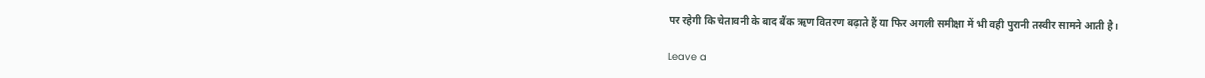पर रहेगी कि चेतावनी के बाद बैंक ऋण वितरण बढ़ाते हैं या फिर अगली समीक्षा में भी वही पुरानी तस्वीर सामने आती है।

Leave a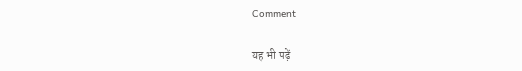Comment

यह भी पढ़ें